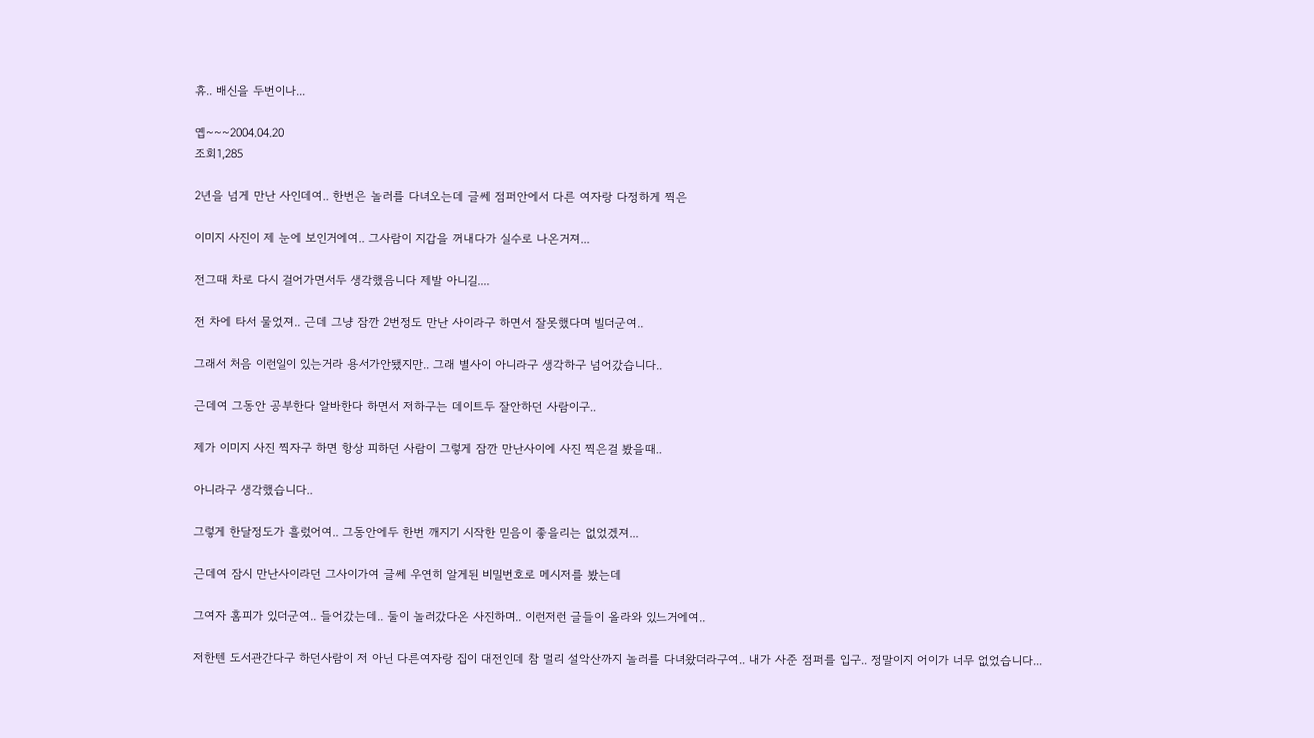휴.. 배신을 두번이나...

옙~~~2004.04.20
조회1,285

2년을 넘게 만난 사인데여.. 한번은 놀러를 다녀오는데 글쎄 점퍼안에서 다른 여자랑 다정하게 찍은

이미지 사진이 제 눈에 보인거에여.. 그사람이 지갑을 꺼내다가 실수로 나온거져...

전그때 차로 다시 걸어가면서두 생각했음니다 제발 아니길....

전 차에 타서 물었져.. 근데 그냥 잠깐 2번정도 만난 사이라구 하면서 잘못했다며 빌더군여..

그래서 처음 이런일이 있는거라 용서가안됐지만.. 그래 별사이 아니라구 생각하구 넘어갔습니다..

근데여 그동안 공부한다 알바한다 하면서 저하구는 데이트두 잘안하던 사람이구..

제가 이미지 사진 찍자구 하면 항상 피하던 사람이 그렇게 잠깐 만난사이에 사진 찍은걸 봤을때..

아니라구 생각했습니다..

그렇게 한달정도가 흘렀어여.. 그동안에두 한번 깨지기 시작한 믿음이 좋을리는 없었겠져...

근데여 잠시 만난사이라던 그사이가여 글쎄 우연히 알게된 비밀번호로 메시저를 봤는데

그여자 홈피가 있더군여.. 들어갔는데.. 둘이 놀러갔다온 사진하며.. 이런저런 글들이 올라와 있느거에여..

저한텐 도서관간다구 하던사람이 저 아닌 다른여자랑 집이 대전인데 참 멀리 설악산까지 놀러를 다녀왔더라구여.. 내가 사준 점퍼를 입구.. 정말이지 어이가 너무 없었습니다...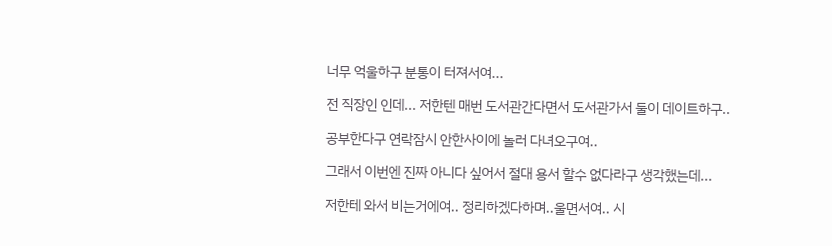너무 억울하구 분통이 터져서여...

전 직장인 인데... 저한텐 매번 도서관간다면서 도서관가서 둘이 데이트하구..

공부한다구 연락잠시 안한사이에 놀러 다녀오구여..

그래서 이번엔 진짜 아니다 싶어서 절대 용서 할수 없다라구 생각했는데...

저한테 와서 비는거에여.. 정리하겠다하며..울면서여.. 시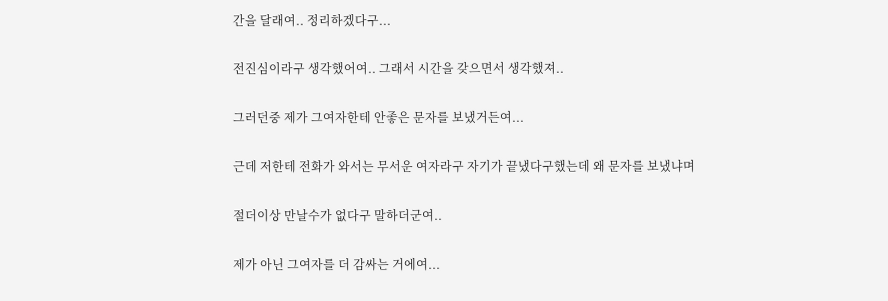간을 달래여.. 정리하겠다구...

전진심이라구 생각했어여.. 그래서 시간을 갖으면서 생각했져..

그러던중 제가 그여자한테 안좋은 문자를 보냈거든여...

근데 저한테 전화가 와서는 무서운 여자라구 자기가 끝냈다구했는데 왜 문자를 보냈냐며

절더이상 만날수가 없다구 말하더군여..

제가 아닌 그여자를 더 감싸는 거에여...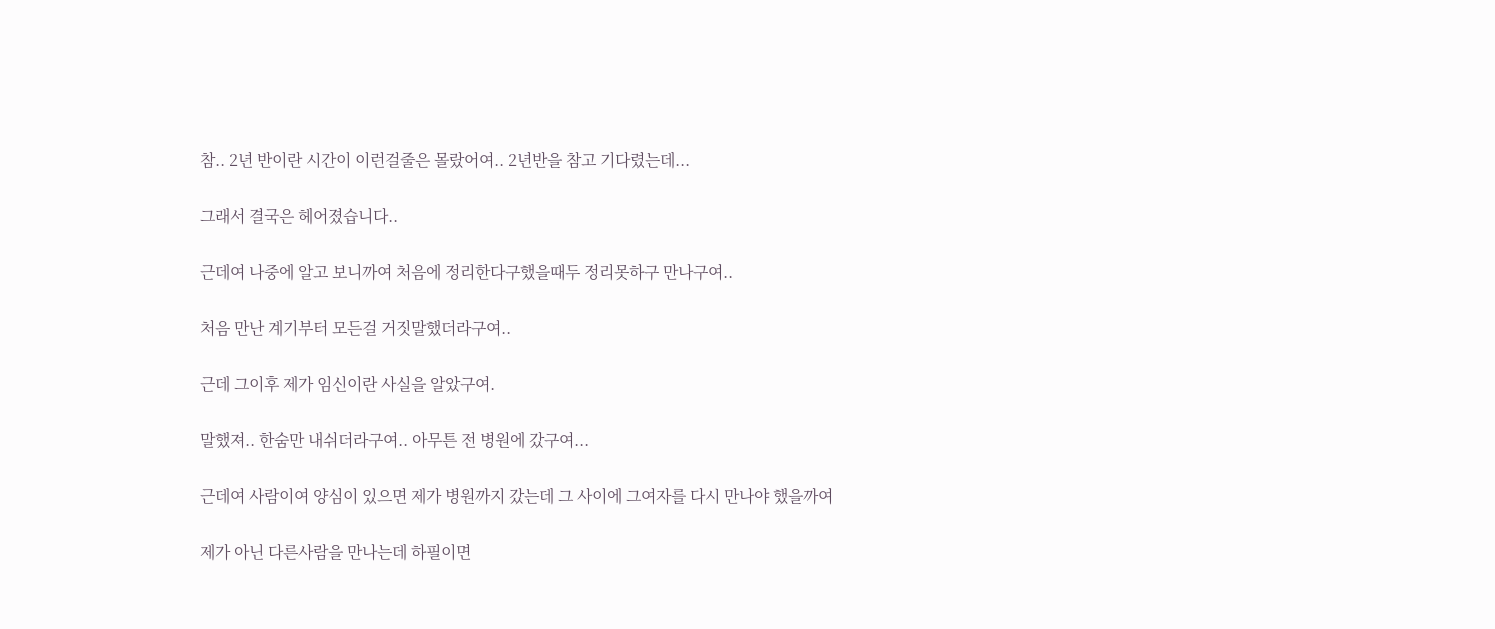참.. 2년 반이란 시간이 이런걸줄은 몰랐어여.. 2년반을 참고 기다렸는데...

그래서 결국은 헤어졌습니다..

근데여 나중에 알고 보니까여 처음에 정리한다구했을때두 정리못하구 만나구여..

처음 만난 계기부터 모든걸 거짓말했더라구여..

근데 그이후 제가 임신이란 사실을 알았구여.

말했져.. 한숨만 내쉬더라구여.. 아무튼 전 병원에 갔구여...

근데여 사람이여 양심이 있으면 제가 병원까지 갔는데 그 사이에 그여자를 다시 만나야 했을까여

제가 아닌 다른사람을 만나는데 하필이면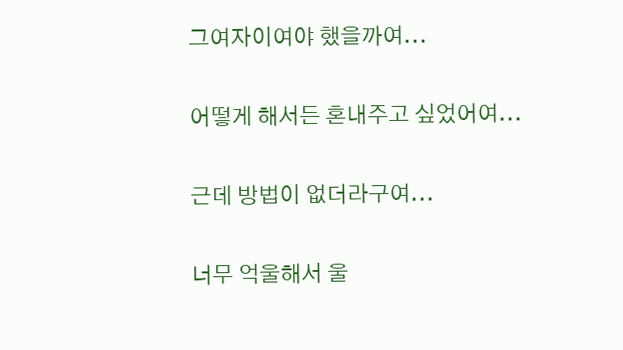그여자이여야 했을까여...

어떻게 해서든 혼내주고 싶었어여...

근데 방법이 없더라구여...

너무 억울해서 울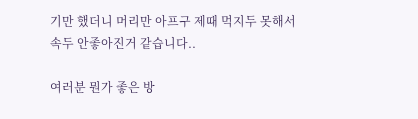기만 했더니 머리만 아프구 제때 먹지두 못해서 속두 안좋아진거 같습니다..

여러분 뭔가 좋은 방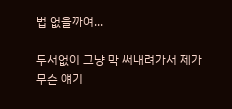법 없을까여...

두서없이 그냥 막 써내려가서 제가 무슨 얘기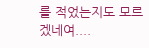를 적었는지도 모르겠네여....